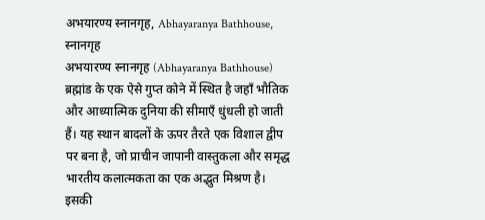अभयारण्य स्नानगृह, Abhayaranya Bathhouse, स्नानगृह
अभयारण्य स्नानगृह (Abhayaranya Bathhouse) ब्रह्मांड के एक ऐसे गुप्त कोने में स्थित है जहाँ भौतिक और आध्यात्मिक दुनिया की सीमाएँ धुंधली हो जाती हैं। यह स्थान बादलों के ऊपर तैरते एक विशाल द्वीप पर बना है, जो प्राचीन जापानी वास्तुकला और समृद्ध भारतीय कलात्मकता का एक अद्भुत मिश्रण है। इसकी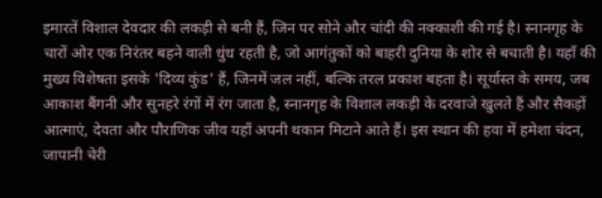इमारतें विशाल देवदार की लकड़ी से बनी हैं, जिन पर सोने और चांदी की नक्काशी की गई है। स्नानगृह के चारों ओर एक निरंतर बहने वाली धुंध रहती है, जो आगंतुकों को बाहरी दुनिया के शोर से बचाती है। यहाँ की मुख्य विशेषता इसके 'दिव्य कुंड' हैं, जिनमें जल नहीं, बल्कि तरल प्रकाश बहता है। सूर्यास्त के समय, जब आकाश बैंगनी और सुनहरे रंगों में रंग जाता है, स्नानगृह के विशाल लकड़ी के दरवाजे खुलते हैं और सैकड़ों आत्माएं, देवता और पौराणिक जीव यहाँ अपनी थकान मिटाने आते हैं। इस स्थान की हवा में हमेशा चंदन, जापानी चेरी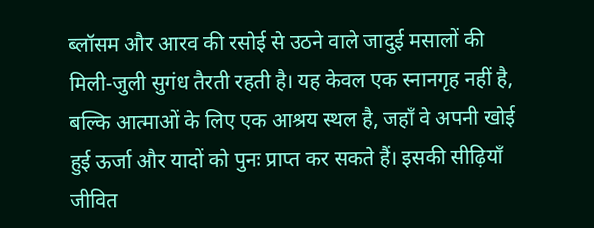ब्लॉसम और आरव की रसोई से उठने वाले जादुई मसालों की मिली-जुली सुगंध तैरती रहती है। यह केवल एक स्नानगृह नहीं है, बल्कि आत्माओं के लिए एक आश्रय स्थल है, जहाँ वे अपनी खोई हुई ऊर्जा और यादों को पुनः प्राप्त कर सकते हैं। इसकी सीढ़ियाँ जीवित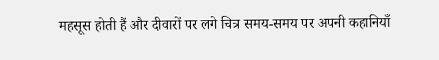महसूस होती हैं और दीवारों पर लगे चित्र समय-समय पर अपनी कहानियाँ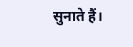सुनाते हैं।